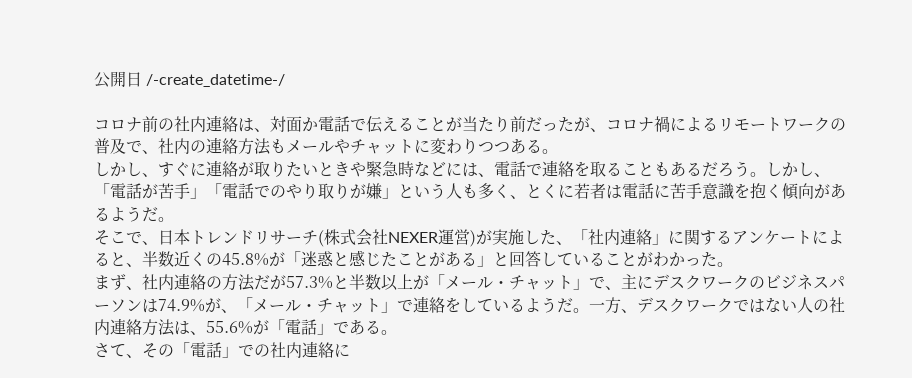公開日 /-create_datetime-/

コロナ前の社内連絡は、対面か電話で伝えることが当たり前だったが、コロナ禍によるリモートワークの普及で、社内の連絡方法もメールやチャットに変わりつつある。
しかし、すぐに連絡が取りたいときや緊急時などには、電話で連絡を取ることもあるだろう。しかし、「電話が苦手」「電話でのやり取りが嫌」という人も多く、とくに若者は電話に苦手意識を抱く傾向があるようだ。
そこで、日本トレンドリサーチ(株式会社NEXER運営)が実施した、「社内連絡」に関するアンケートによると、半数近くの45.8%が「迷惑と感じたことがある」と回答していることがわかった。
まず、社内連絡の方法だが57.3%と半数以上が「メール・チャット」で、主にデスクワークのビジネスパーソンは74.9%が、「メール・チャット」で連絡をしているようだ。一方、デスクワークではない人の社内連絡方法は、55.6%が「電話」である。
さて、その「電話」での社内連絡に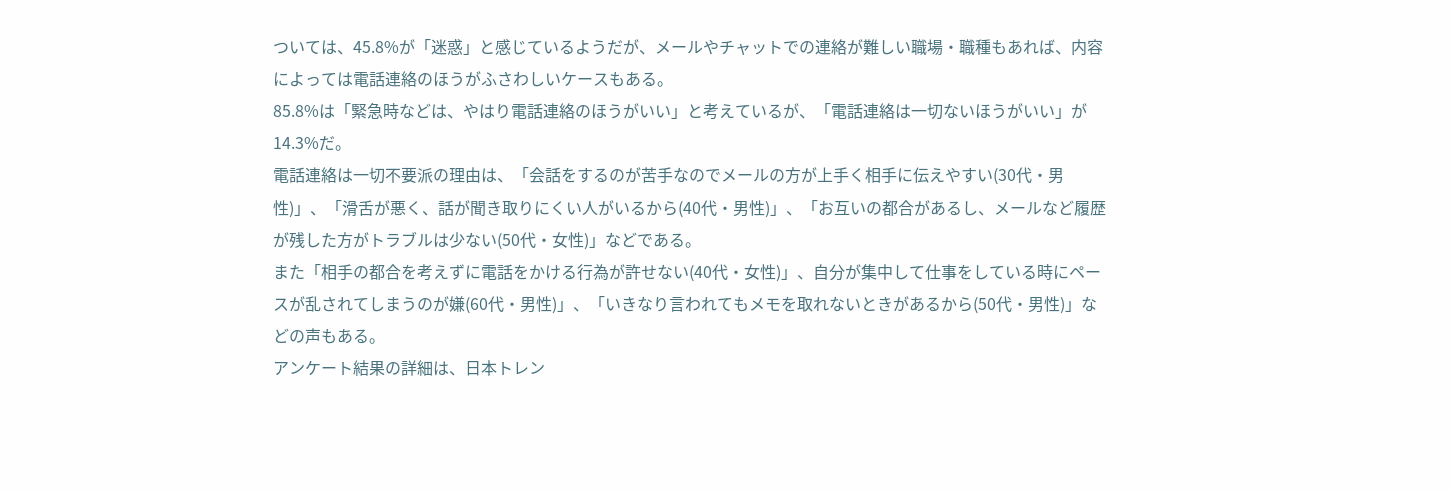ついては、45.8%が「迷惑」と感じているようだが、メールやチャットでの連絡が難しい職場・職種もあれば、内容によっては電話連絡のほうがふさわしいケースもある。
85.8%は「緊急時などは、やはり電話連絡のほうがいい」と考えているが、「電話連絡は一切ないほうがいい」が14.3%だ。
電話連絡は一切不要派の理由は、「会話をするのが苦手なのでメールの方が上手く相手に伝えやすい(30代・男性)」、「滑舌が悪く、話が聞き取りにくい人がいるから(40代・男性)」、「お互いの都合があるし、メールなど履歴が残した方がトラブルは少ない(50代・女性)」などである。
また「相手の都合を考えずに電話をかける行為が許せない(40代・女性)」、自分が集中して仕事をしている時にペースが乱されてしまうのが嫌(60代・男性)」、「いきなり言われてもメモを取れないときがあるから(50代・男性)」などの声もある。
アンケート結果の詳細は、日本トレン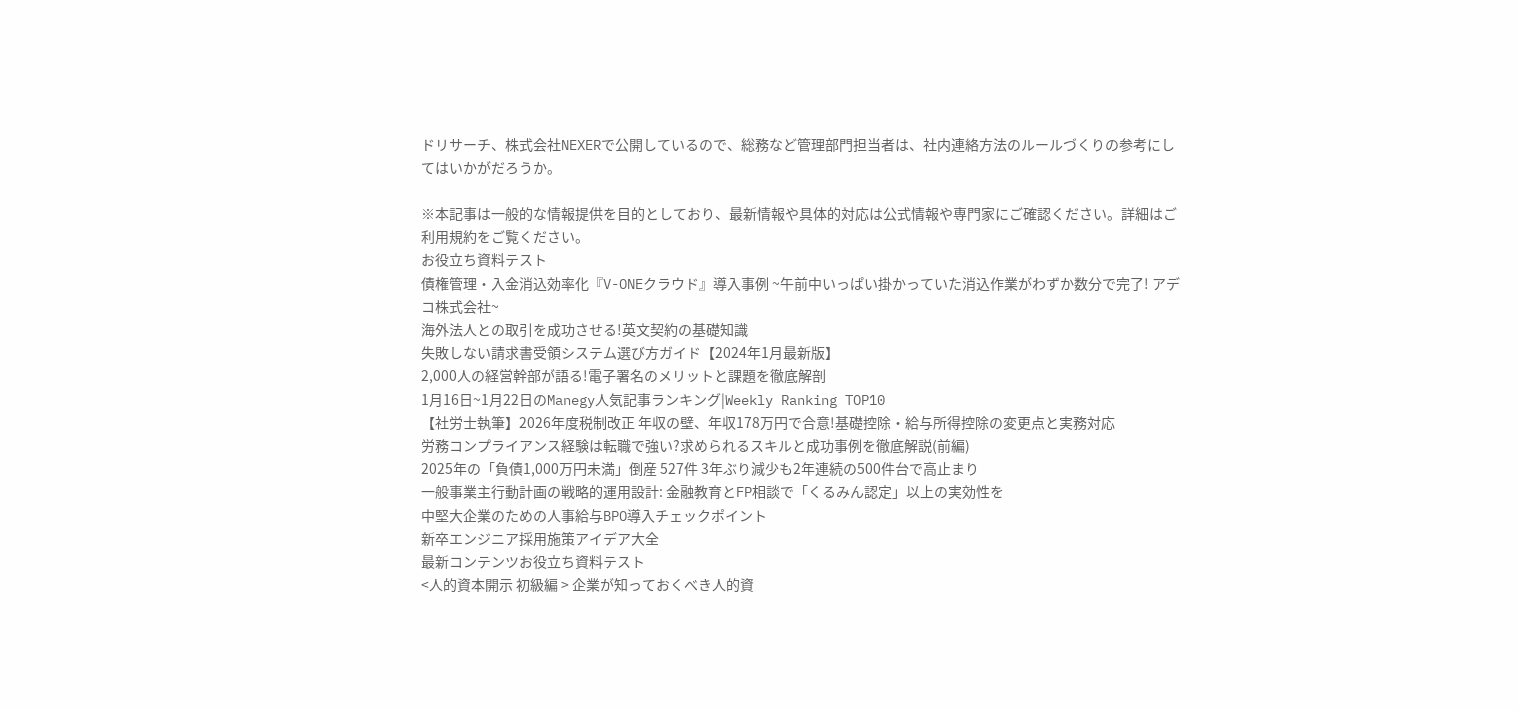ドリサーチ、株式会社NEXERで公開しているので、総務など管理部門担当者は、社内連絡方法のルールづくりの参考にしてはいかがだろうか。

※本記事は一般的な情報提供を目的としており、最新情報や具体的対応は公式情報や専門家にご確認ください。詳細はご利用規約をご覧ください。
お役立ち資料テスト
債権管理・入金消込効率化『V-ONEクラウド』導入事例 ~午前中いっぱい掛かっていた消込作業がわずか数分で完了! アデコ株式会社~
海外法人との取引を成功させる!英文契約の基礎知識
失敗しない請求書受領システム選び方ガイド【2024年1月最新版】
2,000人の経営幹部が語る!電子署名のメリットと課題を徹底解剖
1月16日~1月22日のManegy人気記事ランキング|Weekly Ranking TOP10
【社労士執筆】2026年度税制改正 年収の壁、年収178万円で合意!基礎控除・給与所得控除の変更点と実務対応
労務コンプライアンス経験は転職で強い?求められるスキルと成功事例を徹底解説(前編)
2025年の「負債1,000万円未満」倒産 527件 3年ぶり減少も2年連続の500件台で高止まり
一般事業主行動計画の戦略的運用設計: 金融教育とFP相談で「くるみん認定」以上の実効性を
中堅大企業のための人事給与BPO導入チェックポイント
新卒エンジニア採用施策アイデア大全
最新コンテンツお役立ち資料テスト
<人的資本開示 初級編 > 企業が知っておくべき人的資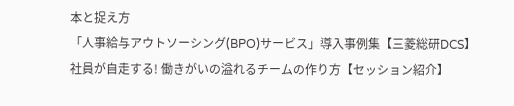本と捉え方
「人事給与アウトソーシング(BPO)サービス」導⼊事例集【三菱総研DCS】
社員が自走する! 働きがいの溢れるチームの作り方【セッション紹介】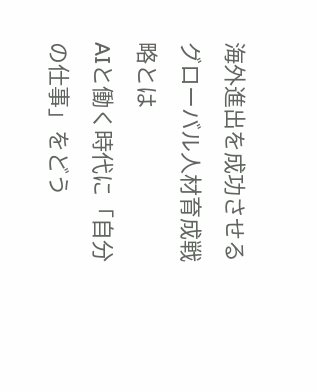海外進出を成功させるグローバル人材育成戦略とは
AIと働く時代に「自分の仕事」をどう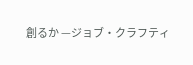創るか —ジョブ・クラフティ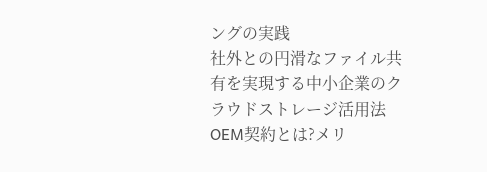ングの実践
社外との円滑なファイル共有を実現する中小企業のクラウドストレージ活用法
OEM契約とは?メリ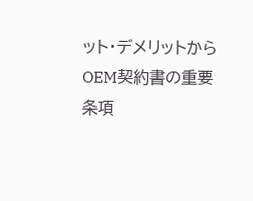ット・デメリットからOEM契約書の重要条項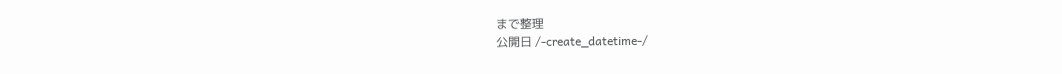まで整理
公開日 /-create_datetime-/